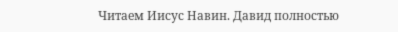Читаем Иисус Навин. Давид полностью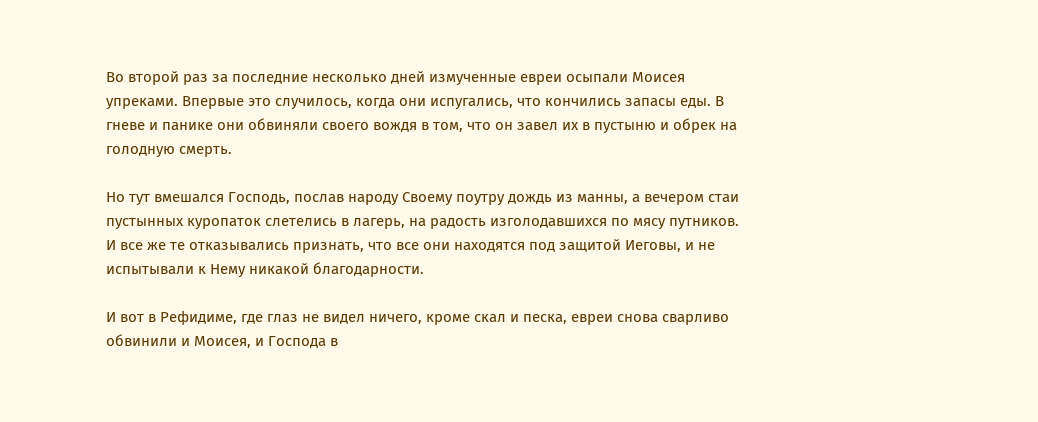Во второй раз за последние несколько дней измученные евреи осыпали Моисея упреками. Впервые это случилось, когда они испугались, что кончились запасы еды. В гневе и панике они обвиняли своего вождя в том, что он завел их в пустыню и обрек на голодную смерть.

Но тут вмешался Господь, послав народу Своему поутру дождь из манны, а вечером стаи пустынных куропаток слетелись в лагерь, на радость изголодавшихся по мясу путников. И все же те отказывались признать, что все они находятся под защитой Иеговы, и не испытывали к Нему никакой благодарности.

И вот в Рефидиме, где глаз не видел ничего, кроме скал и песка, евреи снова сварливо обвинили и Моисея, и Господа в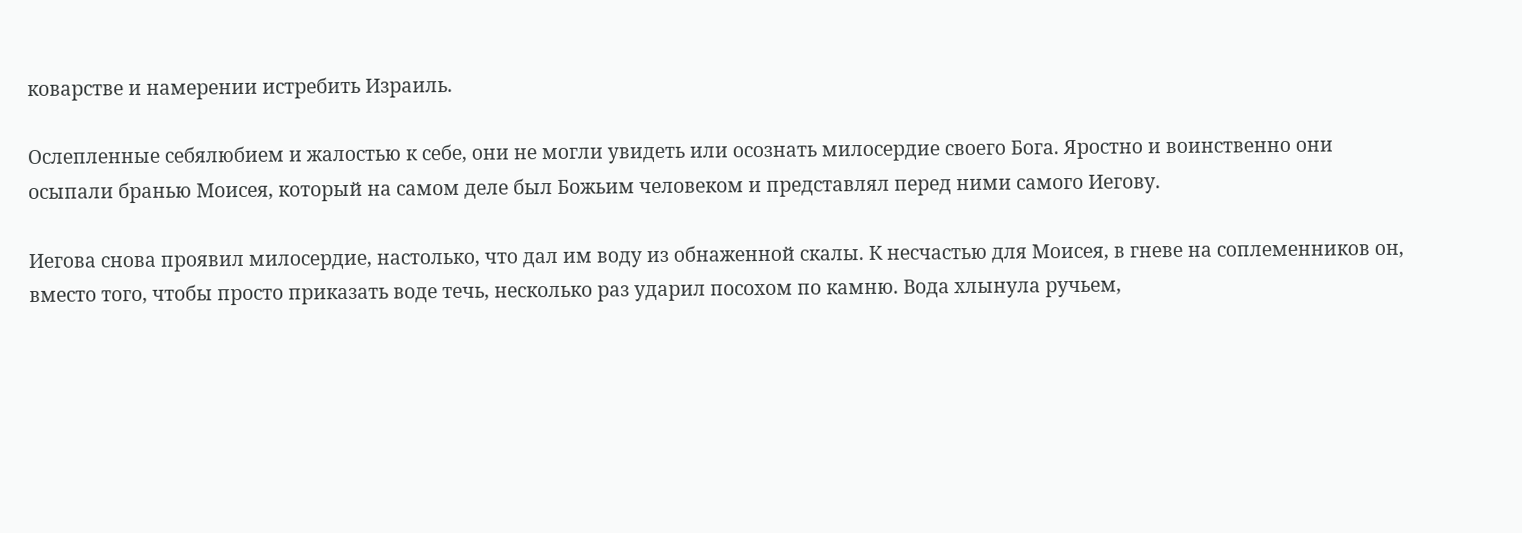коварстве и намерении истребить Израиль.

Ослепленные себялюбием и жалостью к себе, они не могли увидеть или осознать милосердие своего Бога. Яростно и воинственно они осыпали бранью Моисея, который на самом деле был Божьим человеком и представлял перед ними самого Иегову.

Иегова снова проявил милосердие, настолько, что дал им воду из обнаженной скалы. К несчастью для Моисея, в гневе на соплеменников он, вместо того, чтобы просто приказать воде течь, несколько раз ударил посохом по камню. Вода хлынула ручьем,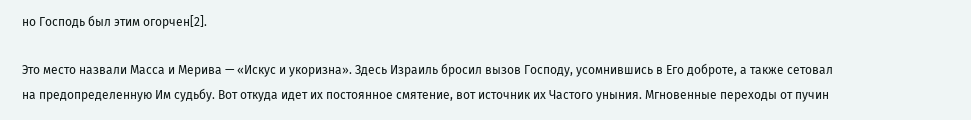но Господь был этим огорчен[2].

Это место назвали Масса и Мерива — «Искус и укоризна». Здесь Израиль бросил вызов Господу, усомнившись в Его доброте, а также сетовал на предопределенную Им судьбу. Вот откуда идет их постоянное смятение, вот источник их Частого уныния. Мгновенные переходы от пучин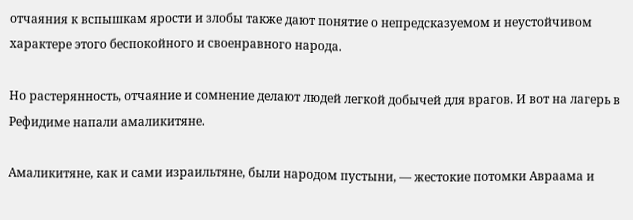отчаяния к вспышкам ярости и злобы также дают понятие о непредсказуемом и неустойчивом характере этого беспокойного и своенравного народа.

Но растерянность, отчаяние и сомнение делают людей легкой добычей для врагов. И вот на лагерь в Рефидиме напали амаликитяне.

Амаликитяне, как и сами израильтяне, были народом пустыни, — жестокие потомки Авраама и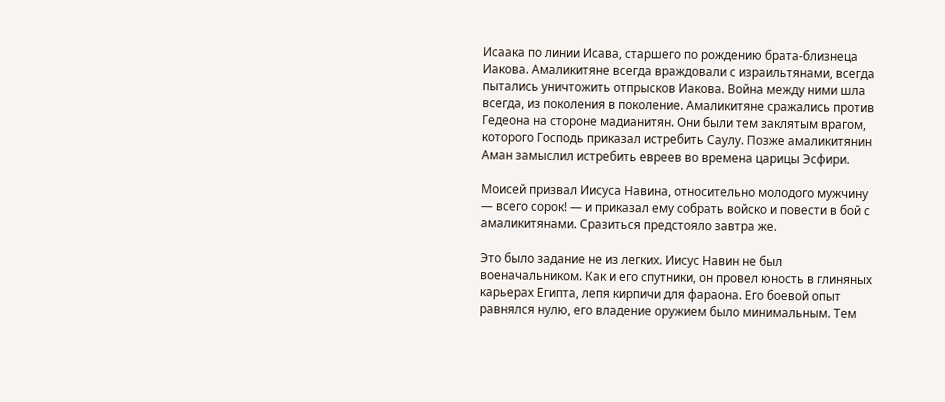Исаака по линии Исава, старшего по рождению брата-близнеца Иакова. Амаликитяне всегда враждовали с израильтянами, всегда пытались уничтожить отпрысков Иакова. Война между ними шла всегда, из поколения в поколение. Амаликитяне сражались против Гедеона на стороне мадианитян. Они были тем заклятым врагом, которого Господь приказал истребить Саулу. Позже амаликитянин Аман замыслил истребить евреев во времена царицы Эсфири.

Моисей призвал Иисуса Навина, относительно молодого мужчину — всего сорок! — и приказал ему собрать войско и повести в бой с амаликитянами. Сразиться предстояло завтра же.

Это было задание не из легких. Иисус Навин не был военачальником. Как и его спутники, он провел юность в глиняных карьерах Египта, лепя кирпичи для фараона. Его боевой опыт равнялся нулю, его владение оружием было минимальным. Тем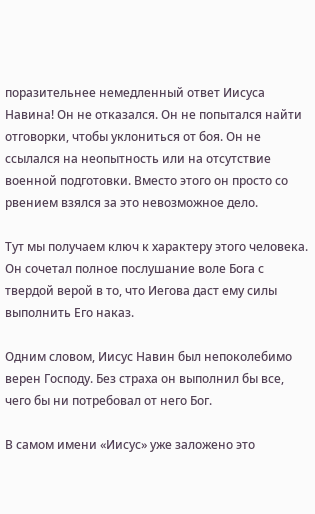поразительнее немедленный ответ Иисуса Навина! Он не отказался. Он не попытался найти отговорки, чтобы уклониться от боя. Он не ссылался на неопытность или на отсутствие военной подготовки. Вместо этого он просто со рвением взялся за это невозможное дело.

Тут мы получаем ключ к характеру этого человека. Он сочетал полное послушание воле Бога с твердой верой в то, что Иегова даст ему силы выполнить Его наказ.

Одним словом, Иисус Навин был непоколебимо верен Господу. Без страха он выполнил бы все, чего бы ни потребовал от него Бог.

В самом имени «Иисус» уже заложено это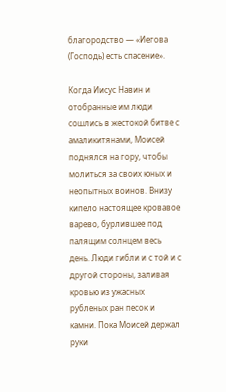благородство — «Иегова (Господь) есть спасение».

Когда Иисус Навин и отобранные им люди сошлись в жестокой битве с амаликитянами, Моисей поднялся на гору, чтобы молиться за своих юных и неопытных воинов. Внизу кипело настоящее кровавое варево, бурлившее под палящим солнцем весь день. Люди гибли и с той и с другой стороны, заливая кровью из ужасных рубленых ран песок и камни. Пока Моисей держал руки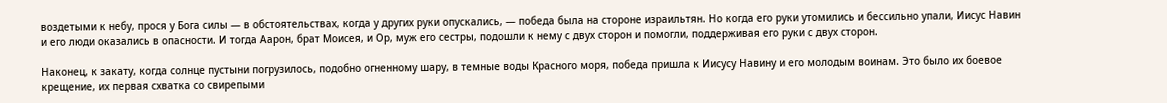воздетыми к небу, прося у Бога силы — в обстоятельствах, когда у других руки опускались, — победа была на стороне израильтян. Но когда его руки утомились и бессильно упали, Иисус Навин и его люди оказались в опасности. И тогда Аарон, брат Моисея, и Ор, муж его сестры, подошли к нему с двух сторон и помогли, поддерживая его руки с двух сторон.

Наконец, к закату, когда солнце пустыни погрузилось, подобно огненному шару, в темные воды Красного моря, победа пришла к Иисусу Навину и его молодым воинам. Это было их боевое крещение, их первая схватка со свирепыми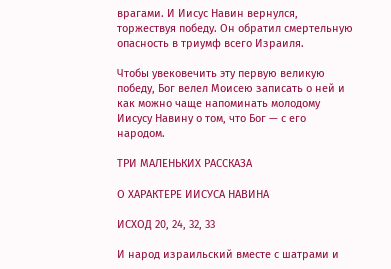врагами. И Иисус Навин вернулся, торжествуя победу. Он обратил смертельную опасность в триумф всего Израиля.

Чтобы увековечить эту первую великую победу, Бог велел Моисею записать о ней и как можно чаще напоминать молодому Иисусу Навину о том, что Бог — с его народом.

ТРИ МАЛЕНЬКИХ РАССКАЗА

О ХАРАКТЕРЕ ИИСУСА НАВИНА

ИСХОД 20, 24, 32, 33

И народ израильский вместе с шатрами и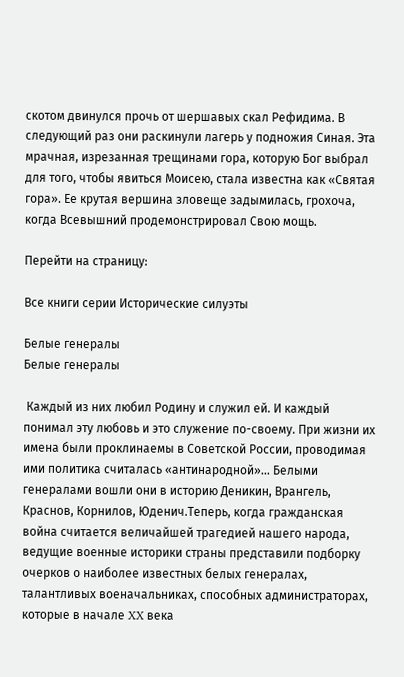скотом двинулся прочь от шершавых скал Рефидима. В следующий раз они раскинули лагерь у подножия Синая. Эта мрачная, изрезанная трещинами гора, которую Бог выбрал для того, чтобы явиться Моисею, стала известна как «Святая гора». Ее крутая вершина зловеще задымилась, грохоча, когда Всевышний продемонстрировал Свою мощь.

Перейти на страницу:

Все книги серии Исторические силуэты

Белые генералы
Белые генералы

 Каждый из них любил Родину и служил ей. И каждый понимал эту любовь и это служение по-своему. При жизни их имена были проклинаемы в Советской России, проводимая ими политика считалась «антинародной»... Белыми генералами вошли они в историю Деникин, Врангель, Краснов, Корнилов, Юденич.Теперь, когда гражданская война считается величайшей трагедией нашего народа, ведущие военные историки страны представили подборку очерков о наиболее известных белых генералах, талантливых военачальниках, способных администраторах, которые в начале XX века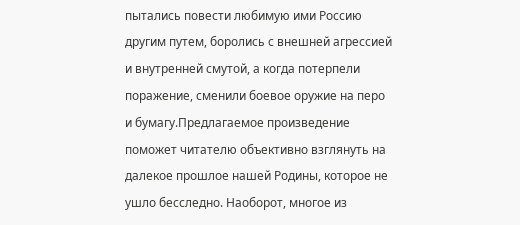пытались повести любимую ими Россию другим путем, боролись с внешней агрессией и внутренней смутой, а когда потерпели поражение, сменили боевое оружие на перо и бумагу.Предлагаемое произведение поможет читателю объективно взглянуть на далекое прошлое нашей Родины, которое не ушло бесследно. Наоборот, многое из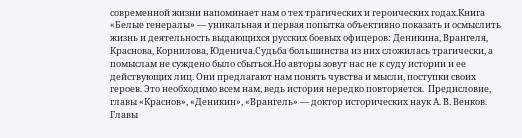современной жизни напоминает нам о тех трагических и героических годах.Книга «Белые генералы» — уникальная и первая попытка объективно показать и осмыслить жизнь и деятельность выдающихся русских боевых офицеров: Деникина, Врангеля, Краснова, Корнилова, Юденича.Судьба большинства из них сложилась трагически, а помыслам не суждено было сбыться.Но авторы зовут нас не к суду истории и ее действующих лиц. Они предлагают нам понять чувства и мысли, поступки своих героев. Это необходимо всем нам, ведь история нередко повторяется.  Предисловие, главы «Краснов», «Деникин», «Врангель» — доктор исторических наук А. В. Венков. Главы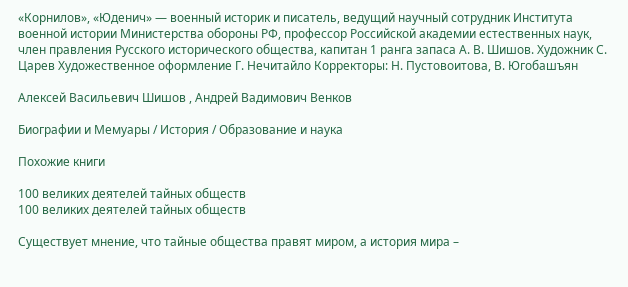«Корнилов», «Юденич» — военный историк и писатель, ведущий научный сотрудник Института военной истории Министерства обороны РФ, профессор Российской академии естественных наук, член правления Русского исторического общества, капитан 1 ранга запаса А. В. Шишов. Художник С. Царев Художественное оформление Г. Нечитайло Корректоры: Н. Пустовоитова, В. Югобашъян

Алексей Васильевич Шишов , Андрей Вадимович Венков

Биографии и Мемуары / История / Образование и наука

Похожие книги

100 великих деятелей тайных обществ
100 великих деятелей тайных обществ

Существует мнение, что тайные общества правят миром, а история мира –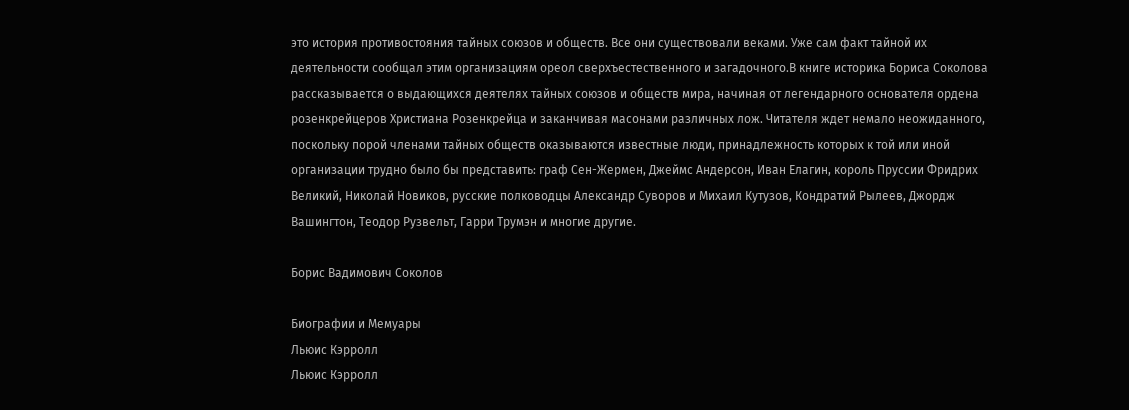это история противостояния тайных союзов и обществ. Все они существовали веками. Уже сам факт тайной их деятельности сообщал этим организациям ореол сверхъестественного и загадочного.В книге историка Бориса Соколова рассказывается о выдающихся деятелях тайных союзов и обществ мира, начиная от легендарного основателя ордена розенкрейцеров Христиана Розенкрейца и заканчивая масонами различных лож. Читателя ждет немало неожиданного, поскольку порой членами тайных обществ оказываются известные люди, принадлежность которых к той или иной организации трудно было бы представить: граф Сен-Жермен, Джеймс Андерсон, Иван Елагин, король Пруссии Фридрих Великий, Николай Новиков, русские полководцы Александр Суворов и Михаил Кутузов, Кондратий Рылеев, Джордж Вашингтон, Теодор Рузвельт, Гарри Трумэн и многие другие.

Борис Вадимович Соколов

Биографии и Мемуары
Льюис Кэрролл
Льюис Кэрролл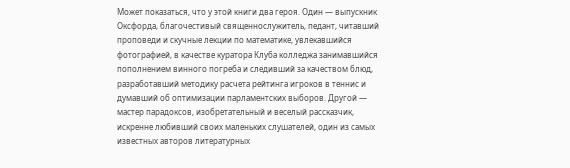Может показаться, что у этой книги два героя. Один — выпускник Оксфорда, благочестивый священнослужитель, педант, читавший проповеди и скучные лекции по математике, увлекавшийся фотографией, в качестве куратора Клуба колледжа занимавшийся пополнением винного погреба и следивший за качеством блюд, разработавший методику расчета рейтинга игроков в теннис и думавший об оптимизации парламентских выборов. Другой — мастер парадоксов, изобретательный и веселый рассказчик, искренне любивший своих маленьких слушателей, один из самых известных авторов литературных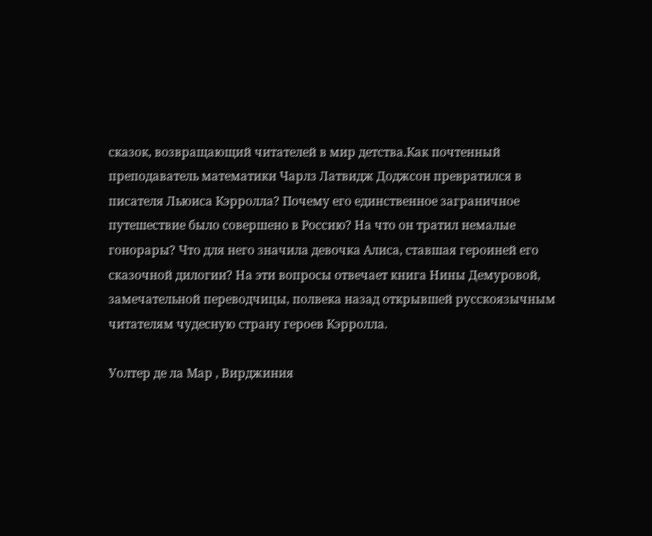сказок, возвращающий читателей в мир детства.Как почтенный преподаватель математики Чарлз Латвидж Доджсон превратился в писателя Льюиса Кэрролла? Почему его единственное заграничное путешествие было совершено в Россию? На что он тратил немалые гонорары? Что для него значила девочка Алиса, ставшая героиней его сказочной дилогии? На эти вопросы отвечает книга Нины Демуровой, замечательной переводчицы, полвека назад открывшей русскоязычным читателям чудесную страну героев Кэрролла.

Уолтер де ла Мар , Вирджиния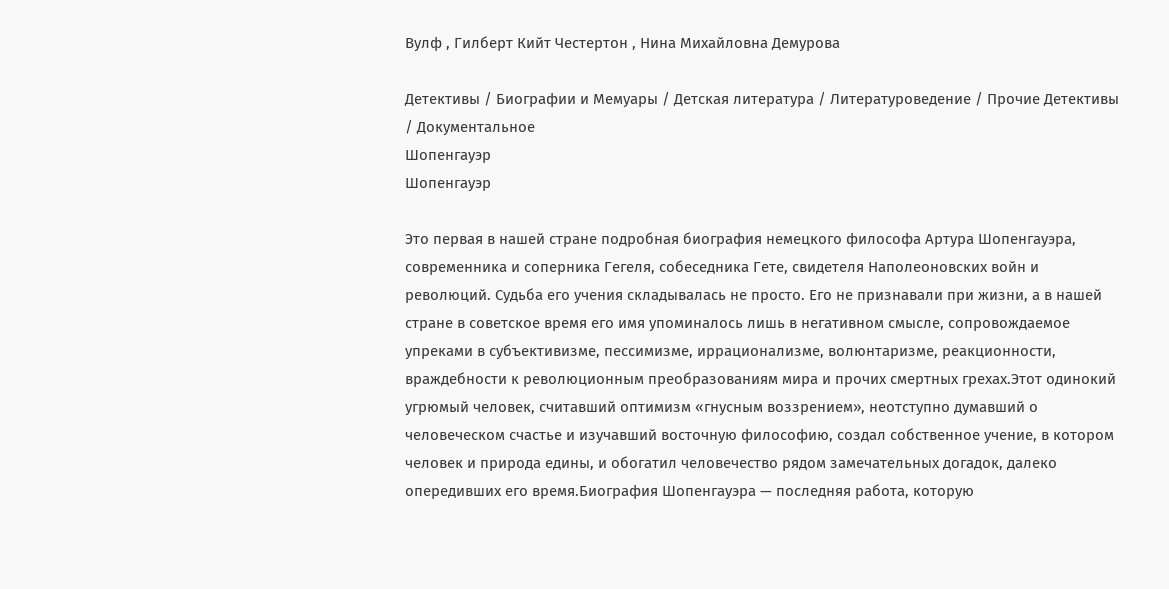Вулф , Гилберт Кийт Честертон , Нина Михайловна Демурова

Детективы / Биографии и Мемуары / Детская литература / Литературоведение / Прочие Детективы / Документальное
Шопенгауэр
Шопенгауэр

Это первая в нашей стране подробная биография немецкого философа Артура Шопенгауэра, современника и соперника Гегеля, собеседника Гете, свидетеля Наполеоновских войн и революций. Судьба его учения складывалась не просто. Его не признавали при жизни, а в нашей стране в советское время его имя упоминалось лишь в негативном смысле, сопровождаемое упреками в субъективизме, пессимизме, иррационализме, волюнтаризме, реакционности, враждебности к революционным преобразованиям мира и прочих смертных грехах.Этот одинокий угрюмый человек, считавший оптимизм «гнусным воззрением», неотступно думавший о человеческом счастье и изучавший восточную философию, создал собственное учение, в котором человек и природа едины, и обогатил человечество рядом замечательных догадок, далеко опередивших его время.Биография Шопенгауэра — последняя работа, которую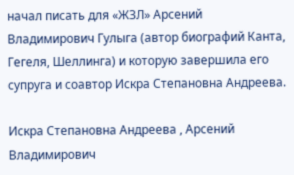начал писать для «ЖЗЛ» Арсений Владимирович Гулыга (автор биографий Канта, Гегеля, Шеллинга) и которую завершила его супруга и соавтор Искра Степановна Андреева.

Искра Степановна Андреева , Арсений Владимирович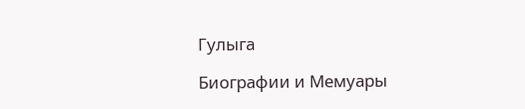Гулыга

Биографии и Мемуары